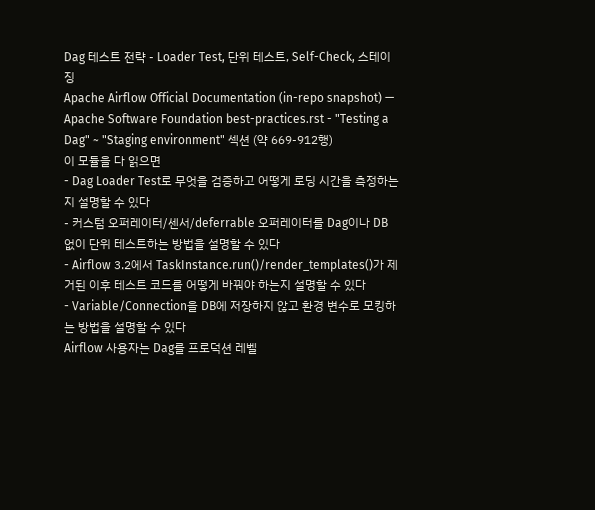Dag 테스트 전략 - Loader Test, 단위 테스트, Self-Check, 스테이징
Apache Airflow Official Documentation (in-repo snapshot) — Apache Software Foundation best-practices.rst - "Testing a Dag" ~ "Staging environment" 섹션 (약 669-912행)
이 모듈을 다 읽으면
- Dag Loader Test로 무엇을 검증하고 어떻게 로딩 시간을 측정하는지 설명할 수 있다
- 커스텀 오퍼레이터/센서/deferrable 오퍼레이터를 Dag이나 DB 없이 단위 테스트하는 방법을 설명할 수 있다
- Airflow 3.2에서 TaskInstance.run()/render_templates()가 제거된 이후 테스트 코드를 어떻게 바꿔야 하는지 설명할 수 있다
- Variable/Connection을 DB에 저장하지 않고 환경 변수로 모킹하는 방법을 설명할 수 있다
Airflow 사용자는 Dag를 프로덕션 레벨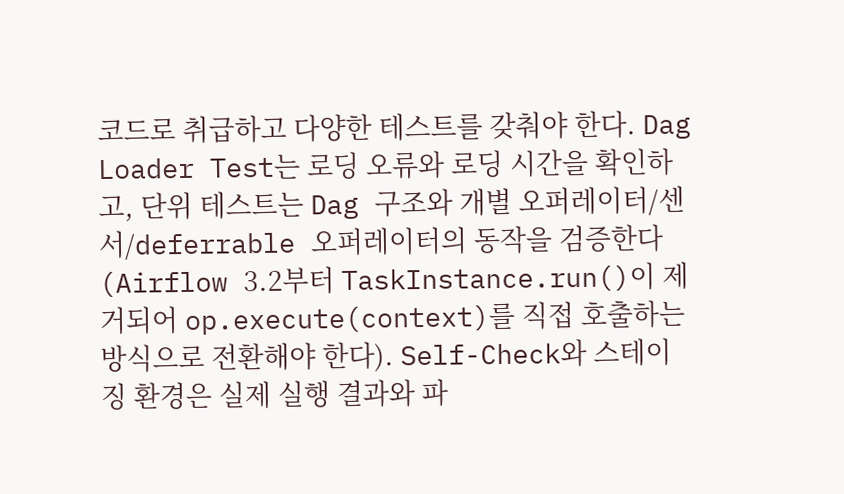코드로 취급하고 다양한 테스트를 갖춰야 한다. Dag Loader Test는 로딩 오류와 로딩 시간을 확인하고, 단위 테스트는 Dag 구조와 개별 오퍼레이터/센서/deferrable 오퍼레이터의 동작을 검증한다(Airflow 3.2부터 TaskInstance.run()이 제거되어 op.execute(context)를 직접 호출하는 방식으로 전환해야 한다). Self-Check와 스테이징 환경은 실제 실행 결과와 파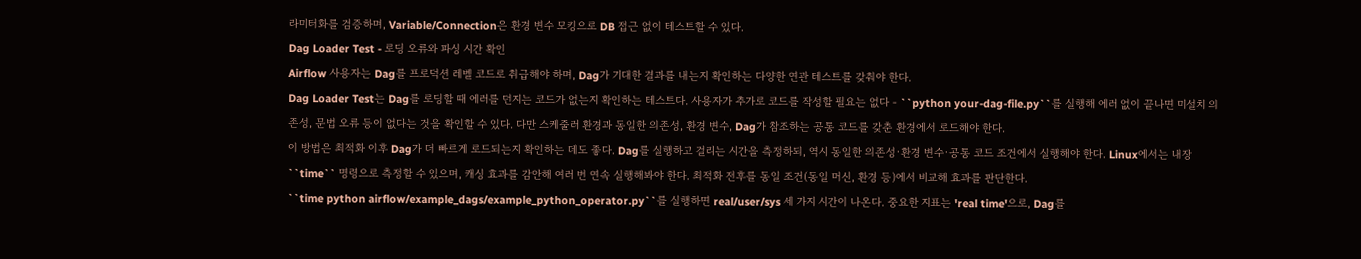라미터화를 검증하며, Variable/Connection은 환경 변수 모킹으로 DB 접근 없이 테스트할 수 있다.
Dag Loader Test - 로딩 오류와 파싱 시간 확인
Airflow 사용자는 Dag를 프로덕션 레벨 코드로 취급해야 하며, Dag가 기대한 결과를 내는지 확인하는 다양한 연관 테스트를 갖춰야 한다.
Dag Loader Test는 Dag를 로딩할 때 에러를 던지는 코드가 없는지 확인하는 테스트다. 사용자가 추가로 코드를 작성할 필요는 없다 - ``python your-dag-file.py``를 실행해 에러 없이 끝나면 미설치 의존성, 문법 오류 등이 없다는 것을 확인할 수 있다. 다만 스케줄러 환경과 동일한 의존성, 환경 변수, Dag가 참조하는 공통 코드를 갖춘 환경에서 로드해야 한다.
이 방법은 최적화 이후 Dag가 더 빠르게 로드되는지 확인하는 데도 좋다. Dag를 실행하고 걸리는 시간을 측정하되, 역시 동일한 의존성·환경 변수·공통 코드 조건에서 실행해야 한다. Linux에서는 내장 ``time`` 명령으로 측정할 수 있으며, 캐싱 효과를 감안해 여러 번 연속 실행해봐야 한다. 최적화 전후를 동일 조건(동일 머신, 환경 등)에서 비교해 효과를 판단한다.
``time python airflow/example_dags/example_python_operator.py``를 실행하면 real/user/sys 세 가지 시간이 나온다. 중요한 지표는 'real time'으로, Dag를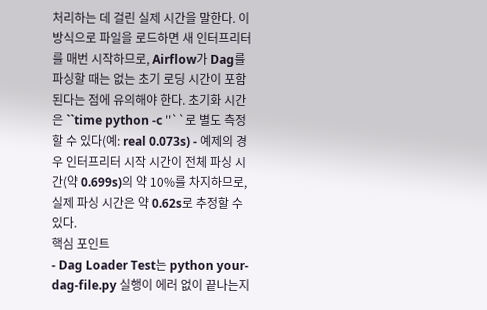처리하는 데 걸린 실제 시간을 말한다. 이 방식으로 파일을 로드하면 새 인터프리터를 매번 시작하므로, Airflow가 Dag를 파싱할 때는 없는 초기 로딩 시간이 포함된다는 점에 유의해야 한다. 초기화 시간은 ``time python -c ''``로 별도 측정할 수 있다(예: real 0.073s) - 예제의 경우 인터프리터 시작 시간이 전체 파싱 시간(약 0.699s)의 약 10%를 차지하므로, 실제 파싱 시간은 약 0.62s로 추정할 수 있다.
핵심 포인트
- Dag Loader Test는 python your-dag-file.py 실행이 에러 없이 끝나는지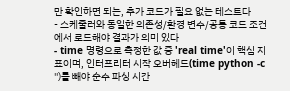만 확인하면 되는, 추가 코드가 필요 없는 테스트다
- 스케줄러와 동일한 의존성/환경 변수/공통 코드 조건에서 로드해야 결과가 의미 있다
- time 명령으로 측정한 값 중 'real time'이 핵심 지표이며, 인터프리터 시작 오버헤드(time python -c '')를 빼야 순수 파싱 시간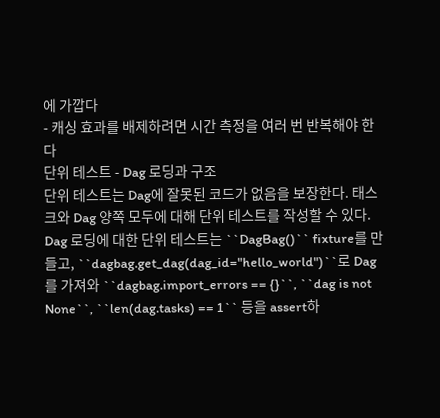에 가깝다
- 캐싱 효과를 배제하려면 시간 측정을 여러 번 반복해야 한다
단위 테스트 - Dag 로딩과 구조
단위 테스트는 Dag에 잘못된 코드가 없음을 보장한다. 태스크와 Dag 양쪽 모두에 대해 단위 테스트를 작성할 수 있다.
Dag 로딩에 대한 단위 테스트는 ``DagBag()`` fixture를 만들고, ``dagbag.get_dag(dag_id="hello_world")``로 Dag를 가져와 ``dagbag.import_errors == {}``, ``dag is not None``, ``len(dag.tasks) == 1`` 등을 assert하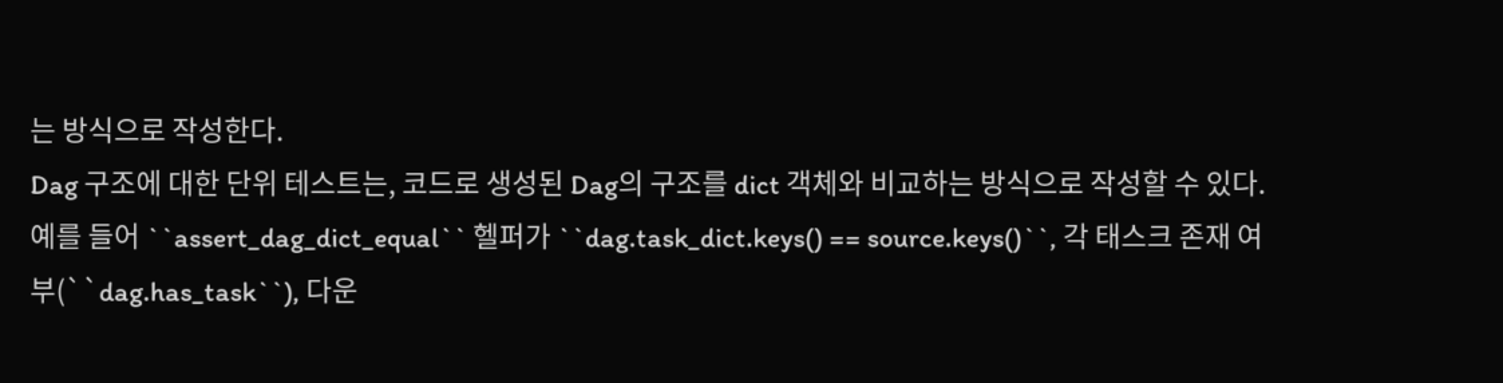는 방식으로 작성한다.
Dag 구조에 대한 단위 테스트는, 코드로 생성된 Dag의 구조를 dict 객체와 비교하는 방식으로 작성할 수 있다. 예를 들어 ``assert_dag_dict_equal`` 헬퍼가 ``dag.task_dict.keys() == source.keys()``, 각 태스크 존재 여부(``dag.has_task``), 다운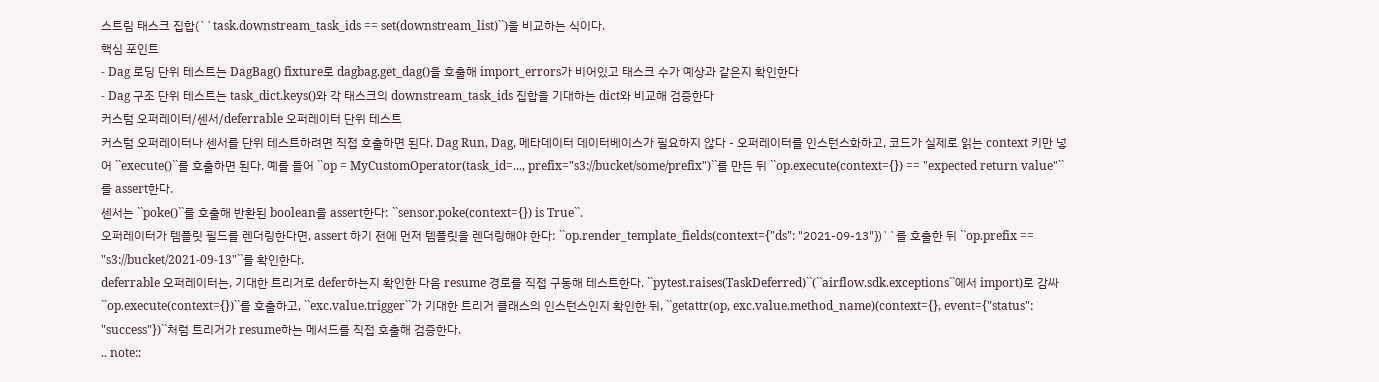스트림 태스크 집합(``task.downstream_task_ids == set(downstream_list)``)을 비교하는 식이다.
핵심 포인트
- Dag 로딩 단위 테스트는 DagBag() fixture로 dagbag.get_dag()을 호출해 import_errors가 비어있고 태스크 수가 예상과 같은지 확인한다
- Dag 구조 단위 테스트는 task_dict.keys()와 각 태스크의 downstream_task_ids 집합을 기대하는 dict와 비교해 검증한다
커스텀 오퍼레이터/센서/deferrable 오퍼레이터 단위 테스트
커스텀 오퍼레이터나 센서를 단위 테스트하려면 직접 호출하면 된다. Dag Run, Dag, 메타데이터 데이터베이스가 필요하지 않다 - 오퍼레이터를 인스턴스화하고, 코드가 실제로 읽는 context 키만 넣어 ``execute()``를 호출하면 된다. 예를 들어 ``op = MyCustomOperator(task_id=..., prefix="s3://bucket/some/prefix")``를 만든 뒤 ``op.execute(context={}) == "expected return value"``를 assert한다.
센서는 ``poke()``를 호출해 반환된 boolean을 assert한다: ``sensor.poke(context={}) is True``.
오퍼레이터가 템플릿 필드를 렌더링한다면, assert 하기 전에 먼저 템플릿을 렌더링해야 한다: ``op.render_template_fields(context={"ds": "2021-09-13"})``를 호출한 뒤 ``op.prefix == "s3://bucket/2021-09-13"``를 확인한다.
deferrable 오퍼레이터는, 기대한 트리거로 defer하는지 확인한 다음 resume 경로를 직접 구동해 테스트한다. ``pytest.raises(TaskDeferred)``(``airflow.sdk.exceptions``에서 import)로 감싸 ``op.execute(context={})``를 호출하고, ``exc.value.trigger``가 기대한 트리거 클래스의 인스턴스인지 확인한 뒤, ``getattr(op, exc.value.method_name)(context={}, event={"status": "success"})``처럼 트리거가 resume하는 메서드를 직접 호출해 검증한다.
.. note::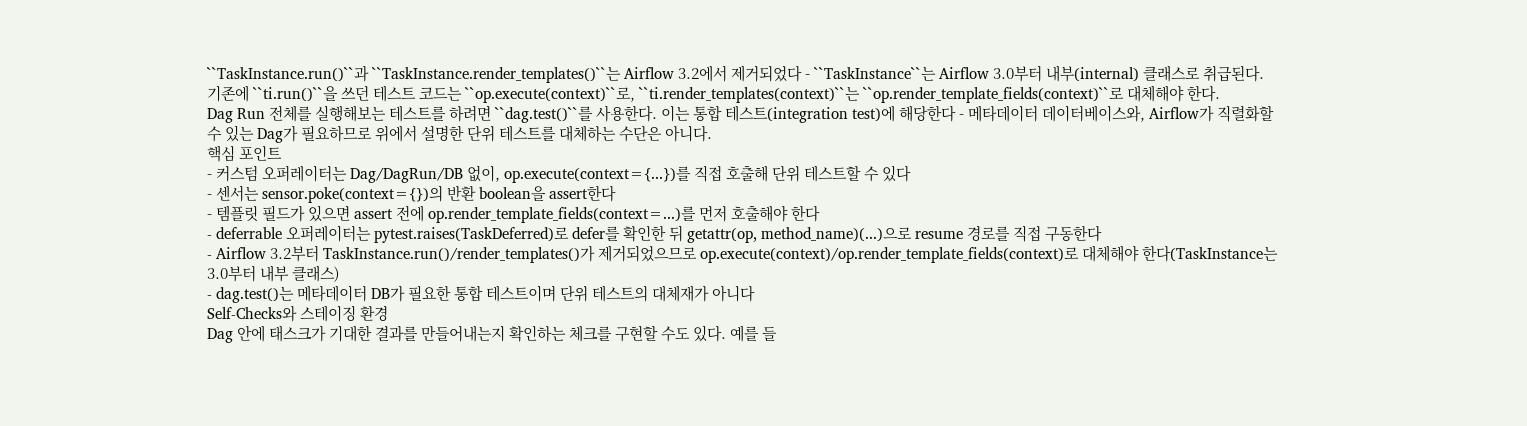``TaskInstance.run()``과 ``TaskInstance.render_templates()``는 Airflow 3.2에서 제거되었다 - ``TaskInstance``는 Airflow 3.0부터 내부(internal) 클래스로 취급된다. 기존에 ``ti.run()``을 쓰던 테스트 코드는 ``op.execute(context)``로, ``ti.render_templates(context)``는 ``op.render_template_fields(context)``로 대체해야 한다.
Dag Run 전체를 실행해보는 테스트를 하려면 ``dag.test()``를 사용한다. 이는 통합 테스트(integration test)에 해당한다 - 메타데이터 데이터베이스와, Airflow가 직렬화할 수 있는 Dag가 필요하므로 위에서 설명한 단위 테스트를 대체하는 수단은 아니다.
핵심 포인트
- 커스텀 오퍼레이터는 Dag/DagRun/DB 없이, op.execute(context={...})를 직접 호출해 단위 테스트할 수 있다
- 센서는 sensor.poke(context={})의 반환 boolean을 assert한다
- 템플릿 필드가 있으면 assert 전에 op.render_template_fields(context=...)를 먼저 호출해야 한다
- deferrable 오퍼레이터는 pytest.raises(TaskDeferred)로 defer를 확인한 뒤 getattr(op, method_name)(...)으로 resume 경로를 직접 구동한다
- Airflow 3.2부터 TaskInstance.run()/render_templates()가 제거되었으므로 op.execute(context)/op.render_template_fields(context)로 대체해야 한다(TaskInstance는 3.0부터 내부 클래스)
- dag.test()는 메타데이터 DB가 필요한 통합 테스트이며 단위 테스트의 대체재가 아니다
Self-Checks와 스테이징 환경
Dag 안에 태스크가 기대한 결과를 만들어내는지 확인하는 체크를 구현할 수도 있다. 예를 들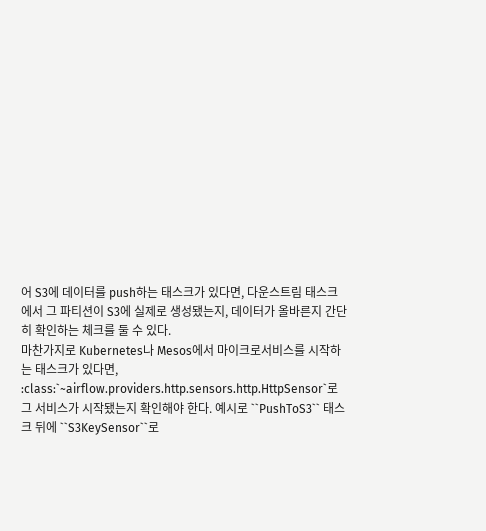어 S3에 데이터를 push하는 태스크가 있다면, 다운스트림 태스크에서 그 파티션이 S3에 실제로 생성됐는지, 데이터가 올바른지 간단히 확인하는 체크를 둘 수 있다.
마찬가지로 Kubernetes나 Mesos에서 마이크로서비스를 시작하는 태스크가 있다면, :class:`~airflow.providers.http.sensors.http.HttpSensor`로 그 서비스가 시작됐는지 확인해야 한다. 예시로 ``PushToS3`` 태스크 뒤에 ``S3KeySensor``로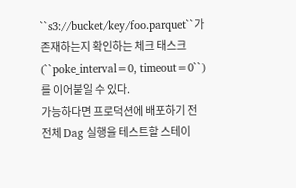``s3://bucket/key/foo.parquet``가 존재하는지 확인하는 체크 태스크(``poke_interval=0, timeout=0``)를 이어붙일 수 있다.
가능하다면 프로덕션에 배포하기 전 전체 Dag 실행을 테스트할 스테이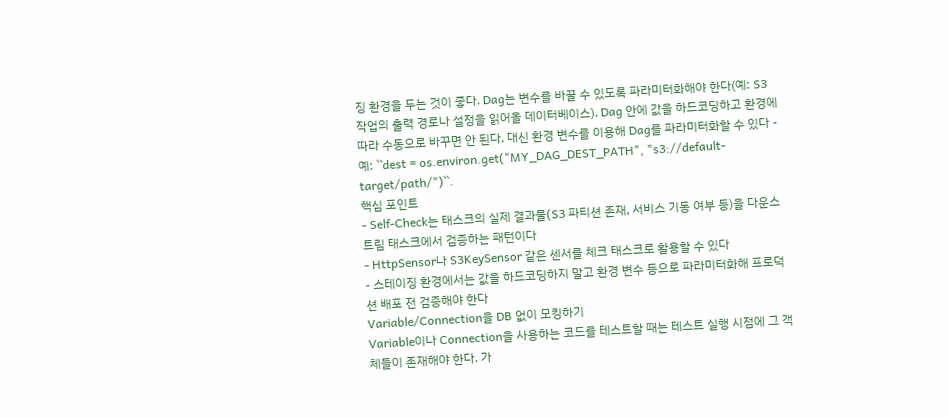징 환경을 두는 것이 좋다. Dag는 변수를 바꿀 수 있도록 파라미터화해야 한다(예: S3 작업의 출력 경로나 설정을 읽어올 데이터베이스). Dag 안에 값을 하드코딩하고 환경에 따라 수동으로 바꾸면 안 된다. 대신 환경 변수를 이용해 Dag를 파라미터화할 수 있다 - 예: ``dest = os.environ.get("MY_DAG_DEST_PATH", "s3://default-target/path/")``.
핵심 포인트
- Self-Check는 태스크의 실제 결과물(S3 파티션 존재, 서비스 기동 여부 등)을 다운스트림 태스크에서 검증하는 패턴이다
- HttpSensor나 S3KeySensor 같은 센서를 체크 태스크로 활용할 수 있다
- 스테이징 환경에서는 값을 하드코딩하지 말고 환경 변수 등으로 파라미터화해 프로덕션 배포 전 검증해야 한다
Variable/Connection을 DB 없이 모킹하기
Variable이나 Connection을 사용하는 코드를 테스트할 때는 테스트 실행 시점에 그 객체들이 존재해야 한다. 가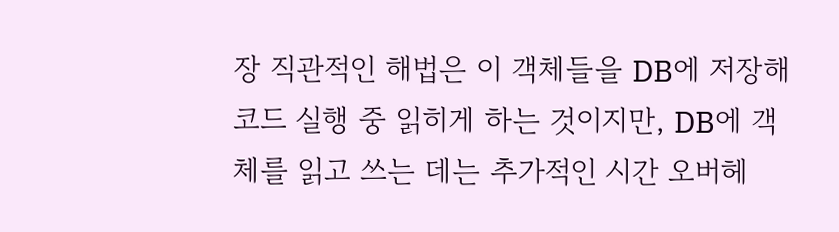장 직관적인 해법은 이 객체들을 DB에 저장해 코드 실행 중 읽히게 하는 것이지만, DB에 객체를 읽고 쓰는 데는 추가적인 시간 오버헤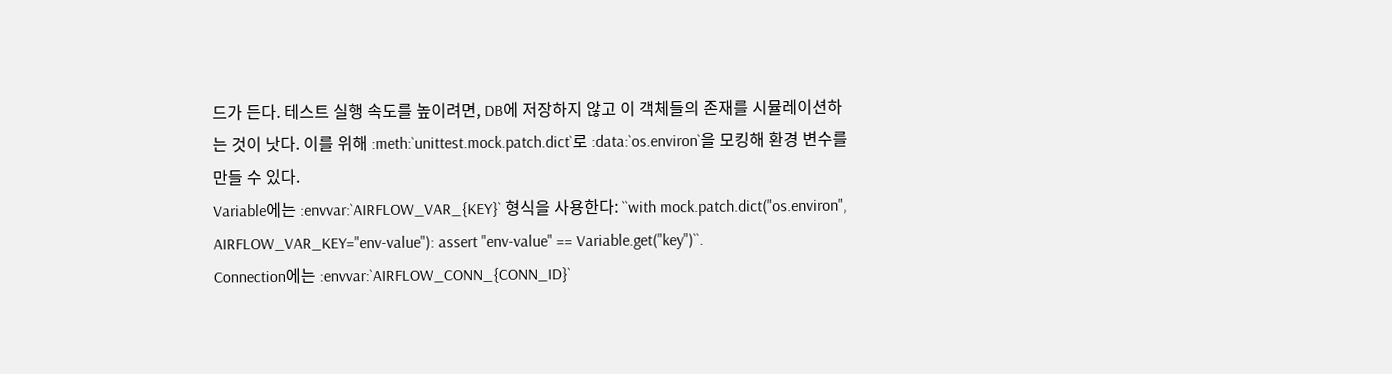드가 든다. 테스트 실행 속도를 높이려면, DB에 저장하지 않고 이 객체들의 존재를 시뮬레이션하는 것이 낫다. 이를 위해 :meth:`unittest.mock.patch.dict`로 :data:`os.environ`을 모킹해 환경 변수를 만들 수 있다.
Variable에는 :envvar:`AIRFLOW_VAR_{KEY}` 형식을 사용한다: ``with mock.patch.dict("os.environ", AIRFLOW_VAR_KEY="env-value"): assert "env-value" == Variable.get("key")``.
Connection에는 :envvar:`AIRFLOW_CONN_{CONN_ID}`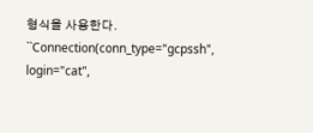형식을 사용한다. ``Connection(conn_type="gcpssh", login="cat",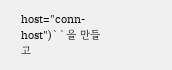host="conn-host")``을 만들고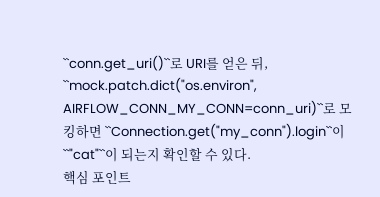``conn.get_uri()``로 URI를 얻은 뒤, ``mock.patch.dict("os.environ", AIRFLOW_CONN_MY_CONN=conn_uri)``로 모킹하면 ``Connection.get("my_conn").login``이 ``"cat"``이 되는지 확인할 수 있다.
핵심 포인트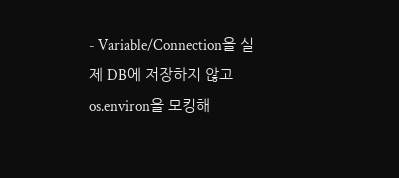- Variable/Connection을 실제 DB에 저장하지 않고 os.environ을 모킹해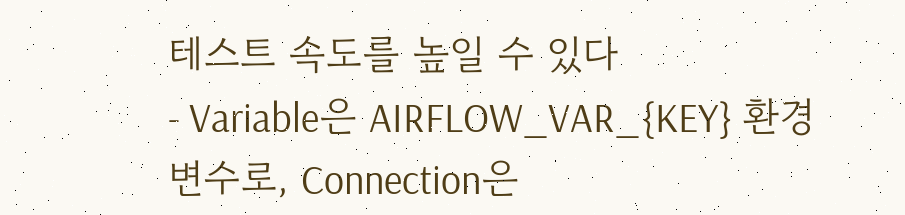테스트 속도를 높일 수 있다
- Variable은 AIRFLOW_VAR_{KEY} 환경 변수로, Connection은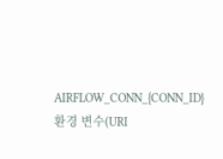AIRFLOW_CONN_{CONN_ID} 환경 변수(URI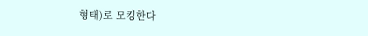형태)로 모킹한다